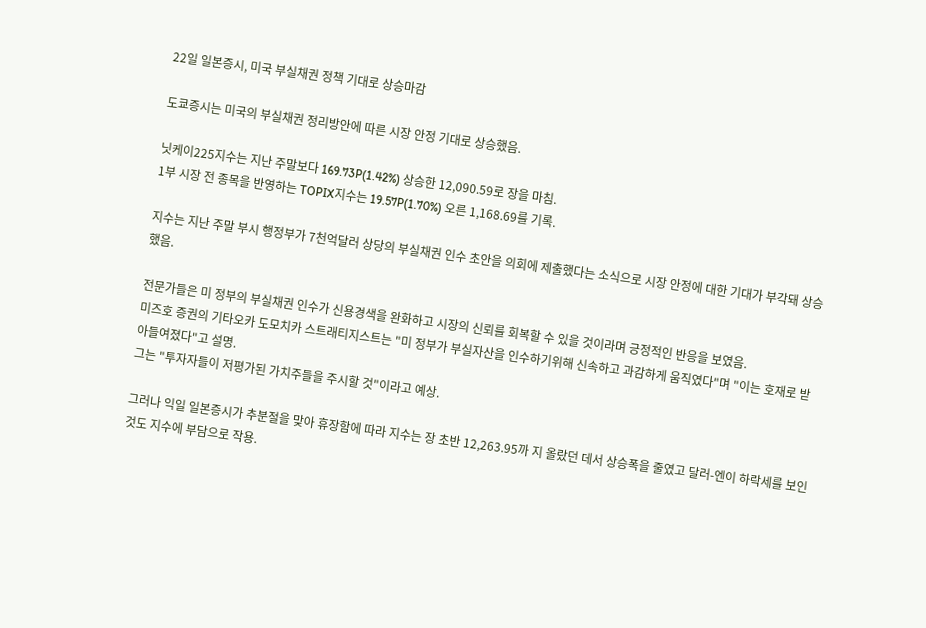22일 일본증시, 미국 부실채권 정책 기대로 상승마감

도쿄증시는 미국의 부실채권 정리방안에 따른 시장 안정 기대로 상승했음.

닛케이225지수는 지난 주말보다 169.73P(1.42%) 상승한 12,090.59로 장을 마침.
1부 시장 전 종목을 반영하는 TOPIX지수는 19.57P(1.70%) 오른 1,168.69를 기록.

지수는 지난 주말 부시 행정부가 7천억달러 상당의 부실채권 인수 초안을 의회에 제출했다는 소식으로 시장 안정에 대한 기대가 부각돼 상승했음.

전문가들은 미 정부의 부실채권 인수가 신용경색을 완화하고 시장의 신뢰를 회복할 수 있을 것이라며 긍정적인 반응을 보였음.
미즈호 증권의 기타오카 도모치카 스트래티지스트는 "미 정부가 부실자산을 인수하기위해 신속하고 과감하게 움직였다"며 "이는 호재로 받아들여졌다"고 설명.
그는 "투자자들이 저평가된 가치주들을 주시할 것"이라고 예상.

그러나 익일 일본증시가 추분절을 맞아 휴장함에 따라 지수는 장 초반 12,263.95까 지 올랐던 데서 상승폭을 줄였고 달러-엔이 하락세를 보인 것도 지수에 부담으로 작용.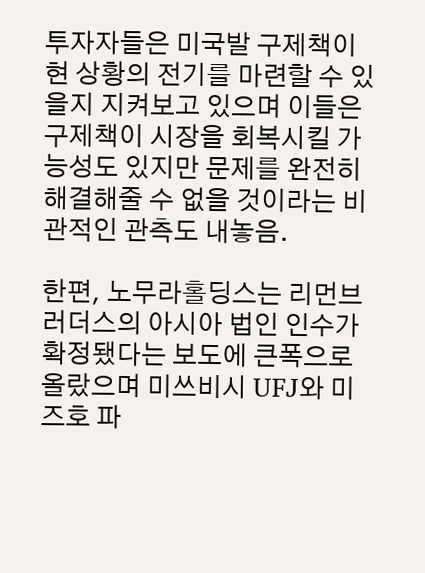투자자들은 미국발 구제책이 현 상황의 전기를 마련할 수 있을지 지켜보고 있으며 이들은 구제책이 시장을 회복시킬 가능성도 있지만 문제를 완전히 해결해줄 수 없을 것이라는 비관적인 관측도 내놓음.

한편, 노무라홀딩스는 리먼브러더스의 아시아 법인 인수가 확정됐다는 보도에 큰폭으로 올랐으며 미쓰비시 UFJ와 미즈호 파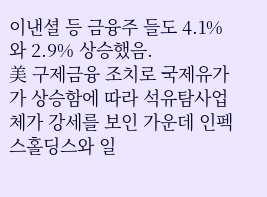이낸셜 등 금융주 들도 4.1%와 2.9% 상승했음.
美 구제금융 조치로 국제유가가 상승함에 따라 석유탐사업체가 강세를 보인 가운데 인펙스홀딩스와 일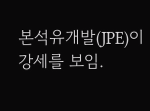본석유개발(JPE)이 강세를 보임.